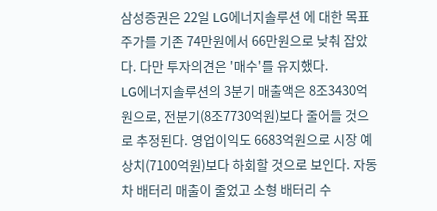삼성증권은 22일 LG에너지솔루션 에 대한 목표주가를 기존 74만원에서 66만원으로 낮춰 잡았다. 다만 투자의견은 '매수'를 유지했다.
LG에너지솔루션의 3분기 매출액은 8조3430억원으로, 전분기(8조7730억원)보다 줄어들 것으로 추정된다. 영업이익도 6683억원으로 시장 예상치(7100억원)보다 하회할 것으로 보인다. 자동차 배터리 매출이 줄었고 소형 배터리 수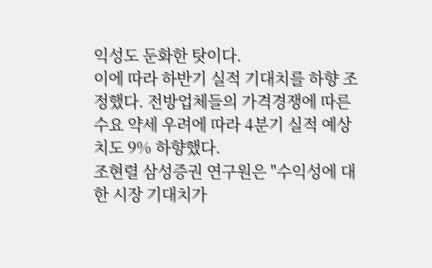익성도 둔화한 탓이다.
이에 따라 하반기 실적 기대치를 하향 조정했다. 전방업체들의 가격경쟁에 따른 수요 약세 우려에 따라 4분기 실적 예상치도 9% 하향했다.
조현렬 삼성증권 연구원은 "수익성에 대한 시장 기대치가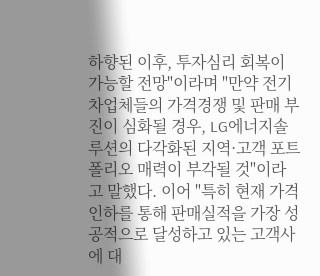하향된 이후, 투자심리 회복이 가능할 전망"이라며 "만약 전기차업체들의 가격경쟁 및 판매 부진이 심화될 경우, LG에너지솔루션의 다각화된 지역·고객 포트폴리오 매력이 부각될 것"이라고 말했다. 이어 "특히 현재 가격 인하를 통해 판매실적을 가장 성공적으로 달성하고 있는 고객사에 대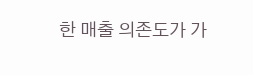한 매출 의존도가 가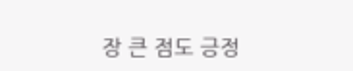장 큰 점도 긍정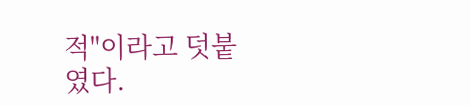적"이라고 덧붙였다.